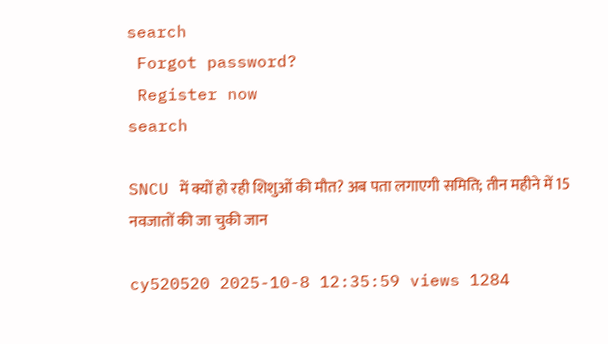search
 Forgot password?
 Register now
search

SNCU में क्यों हो रही शिशुओं की मौत? अब पता लगाएगी समिति; तीन महीने में 15 नवजातों की जा चुकी जान

cy520520 2025-10-8 12:35:59 views 1284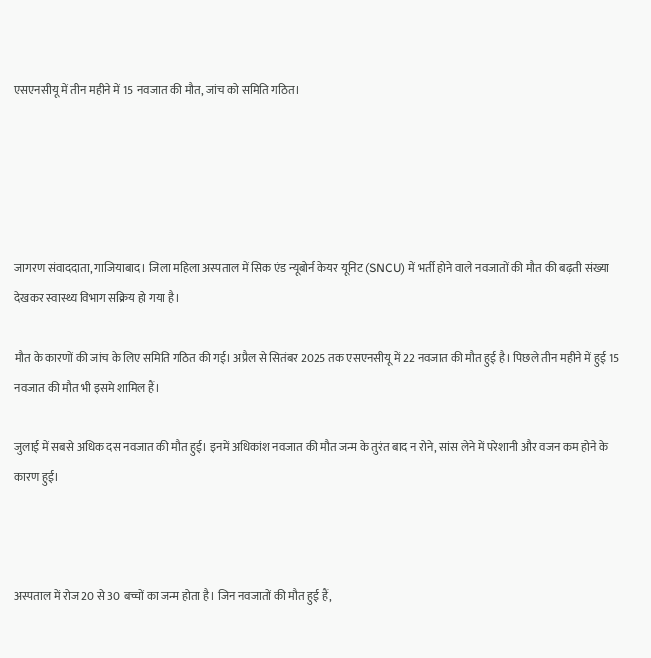एसएनसीयू में तीन महीने में 15 नवजात की मौत, जांच को समिति गठित।





जागरण संवाददाता, गाजियाबाद। जिला महिला अस्पताल में सिक एंड न्यूबोर्न केयर यूनिट (SNCU) में भर्ती होने वाले नवजातों की मौत की बढ़ती संख्या देखकर स्वास्थ्य विभाग सक्रिय हो गया है।

मौत के कारणों की जांच के लिए समिति गठित की गई। अप्रैल से सितंबर 2025 तक एसएनसीयू में 22 नवजात की मौत हुई है। पिछले तीन महीने में हुई 15 नवजात की मौत भी इसमे शामिल हैं।

जुलाई में सबसे अधिक दस नवजात की मौत हुई। इनमें अधिकांश नवजात की मौत जन्म के तुरंत बाद न रोने, सांस लेने में परेशानी और वजन कम होने के कारण हुई।



अस्पताल में रोज 20 से 30 बच्चों का जन्म होता है। जिन नवजातों की मौत हुई हैं,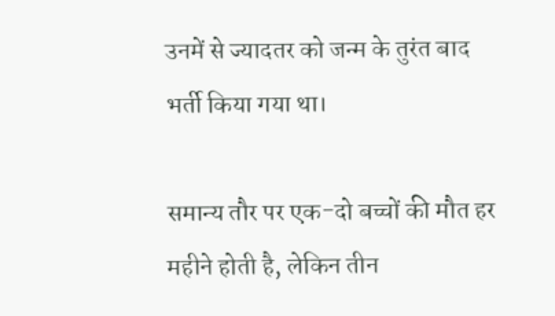उनमें से ज्यादतर को जन्म के तुरंत बाद भर्ती किया गया था।

समान्य तौर पर एक-दो बच्चों की मौत हर महीने होती है, लेकिन तीन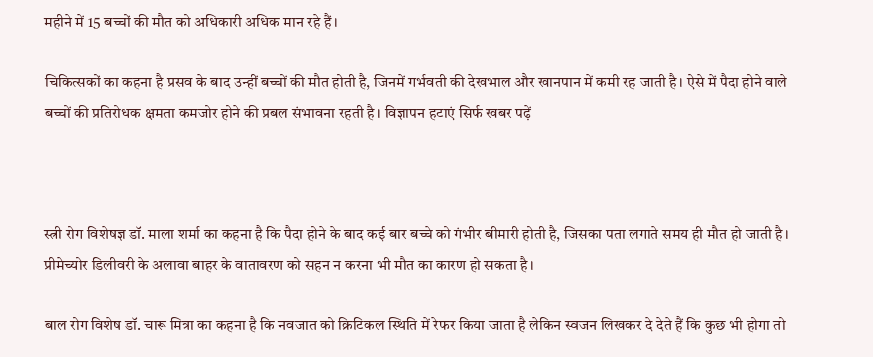महीने में 15 बच्चों की मौत को अधिकारी अधिक मान रहे हैं।

चिकित्सकों का कहना है प्रसव के बाद उन्हीं बच्चों की मौत होती है, जिनमें गर्भवती की देखभाल और खानपान में कमी रह जाती है। ऐसे में पैदा होने वाले बच्चों की प्रतिरोधक क्षमता कमजोर होने की प्रबल संभावना रहती है। विज्ञापन हटाएं सिर्फ खबर पढ़ें



स्त्री रोग विशेषज्ञ डॉ. माला शर्मा का कहना है कि पैदा होने के बाद कई बार बच्चे को गंभीर बीमारी होती है, जिसका पता लगाते समय ही मौत हो जाती है। प्रीमेच्योर डिलीवरी के अलावा बाहर के वातावरण को सहन न करना भी मौत का कारण हो सकता है।

बाल रोग विशेष डॉ. चारू मित्रा का कहना है कि नवजात को क्रिटिकल स्थिति में रेफर किया जाता है लेकिन स्वजन लिखकर दे देते हैं कि कुछ भी होगा तो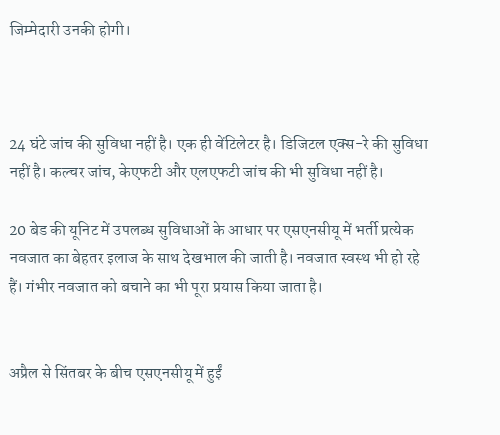जिम्मेदारी उनकी होगी।



24 घंटे जांच की सुविधा नहीं है। एक ही वेंटिलेटर है। डिजिटल एक्स-रे की सुविधा नहीं है। कल्चर जांच, केएफटी और एलएफटी जांच की भी सुविधा नहीं है।

20 बेड की यूनिट में उपलब्ध सुविधाओं के आधार पर एसएनसीयू में भर्ती प्रत्येक नवजात का बेहतर इलाज के साथ देखभाल की जाती है। नवजात स्वस्थ भी हो रहे हैं। गंभीर नवजात को बचाने का भी पूरा प्रयास किया जाता है।


अप्रैल से सिंतबर के बीच एसएनसीयू में हुईं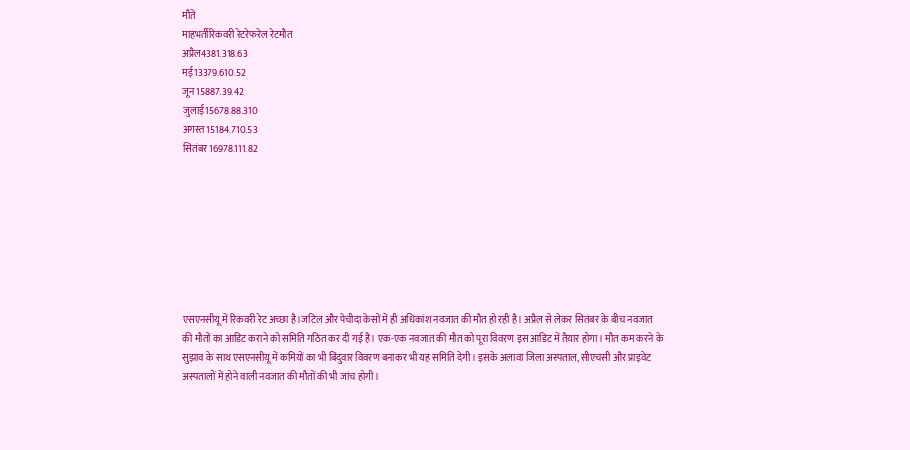मौतें
माहभर्तीरिकवरी रेटरेफरेल रेटमौत
अप्रैल4381.318.63
मई13379.610.52
जून15887.39.42
जुलाई15678.88.310
अगस्त15184.710.53
सितंबर16978.111.82








एसएनसीयू में रिकवरी रेट अच्छा है।जटिल और पेचीदा केसों में ही अधिकांश नवजात की मौत हो रही है। अप्रैल से लेकर सितंबर के बीच नवजात की मौतों का आडिट कराने को समिति गठित कर दी गई है। एक-एक नवजात की मौत को पूरा विवरण इस आडिट में तैयार होगा। मौत कम करने के सुझाव के साथ एसएनसीयू में कमियों का भी बिंदुवार विवरण बनाकर भी यह समिति देगी। इसके अलावा जिला अस्पताल, सीएचसी और प्राइवेट अस्पतालों में होने वाली नवजात की मौतों की भी जांच होगी।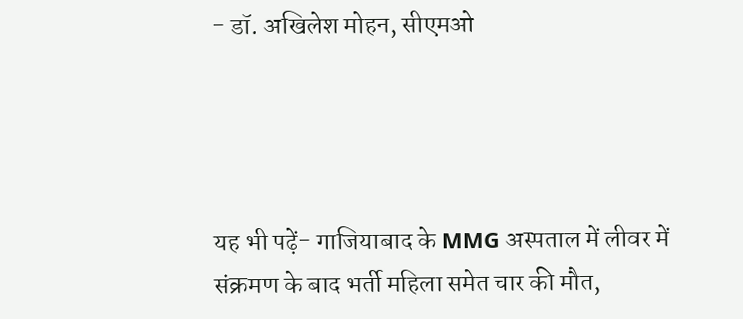- डॉ. अखिलेश मोहन, सीएमओ




यह भी पढ़ें- गाजियाबाद के MMG अस्पताल में लीवर में संक्रमण के बाद भर्ती महिला समेत चार की मौत,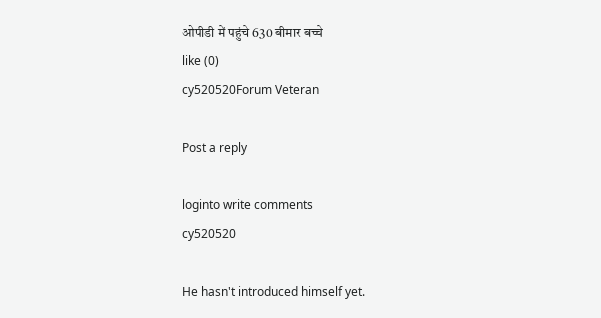ओपीडी में पहुंचे 630 बीमार बच्चे
like (0)
cy520520Forum Veteran

Post a reply

loginto write comments
cy520520

He hasn't introduced himself yet.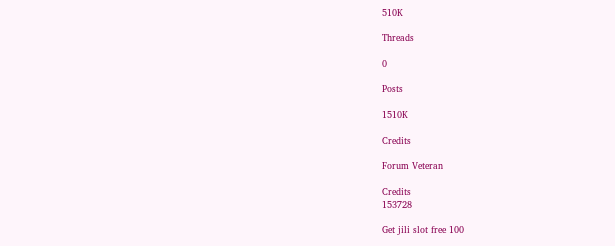510K

Threads

0

Posts

1510K

Credits

Forum Veteran

Credits
153728

Get jili slot free 100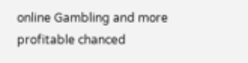online Gambling and more profitable chanced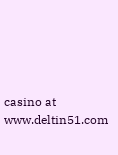casino at www.deltin51.com